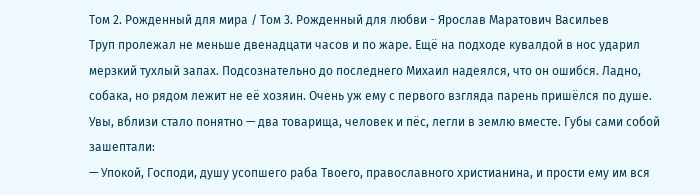Том 2. Рожденный для мира / Том 3. Рожденный для любви - Ярослав Маратович Васильев
Труп пролежал не меньше двенадцати часов и по жаре. Ещё на подходе кувалдой в нос ударил мерзкий тухлый запах. Подсознательно до последнего Михаил надеялся, что он ошибся. Ладно, собака, но рядом лежит не её хозяин. Очень уж ему с первого взгляда парень пришёлся по душе. Увы, вблизи стало понятно — два товарища, человек и пёс, легли в землю вместе. Губы сами собой зашептали:
— Упокой, Господи, душу усопшего раба Твоего, православного христианина, и прости ему им вся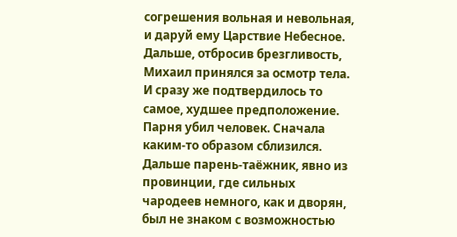согрешения вольная и невольная, и даруй ему Царствие Небесное.
Дальше, отбросив брезгливость, Михаил принялся за осмотр тела. И сразу же подтвердилось то самое, худшее предположение. Парня убил человек. Сначала каким-то образом сблизился. Дальше парень-таёжник, явно из провинции, где сильных чародеев немного, как и дворян, был не знаком с возможностью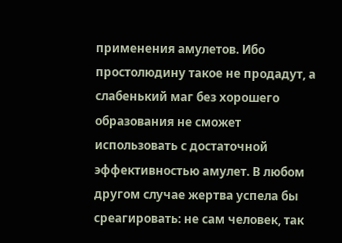применения амулетов. Ибо простолюдину такое не продадут, а слабенький маг без хорошего образования не сможет использовать с достаточной эффективностью амулет. В любом другом случае жертва успела бы среагировать: не сам человек, так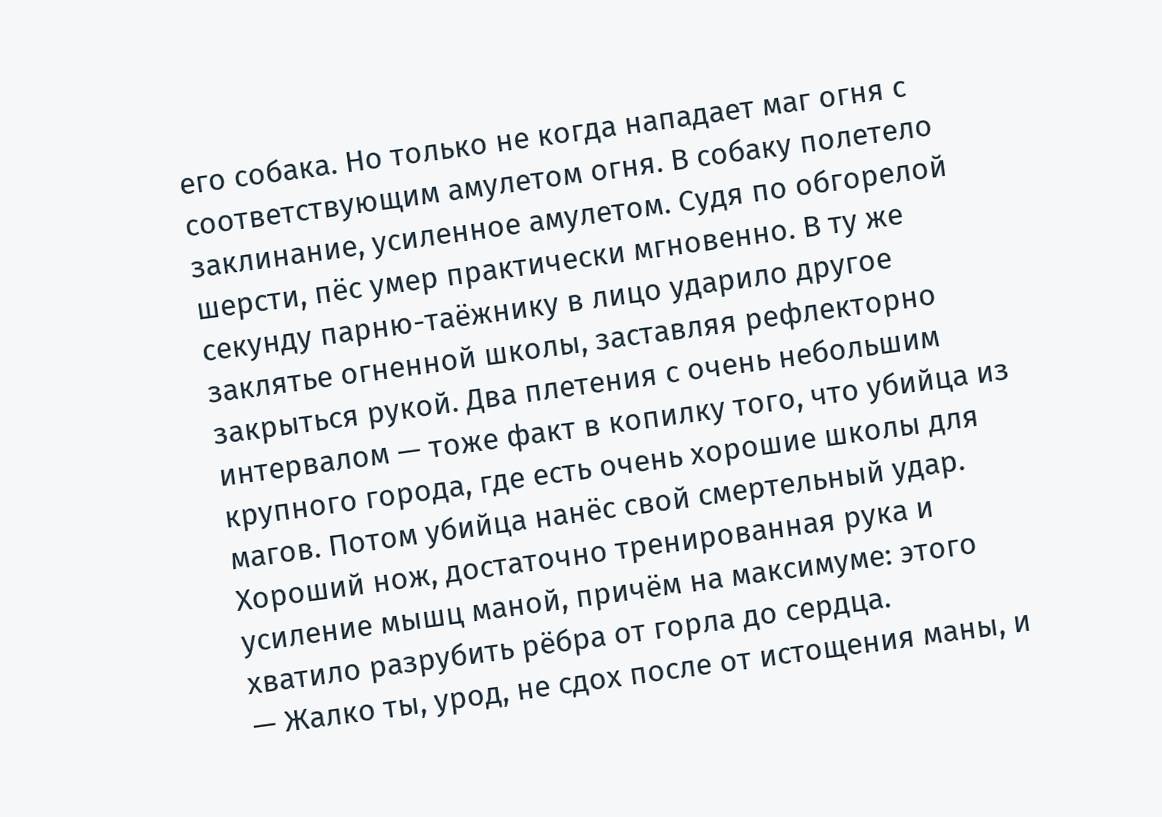его собака. Но только не когда нападает маг огня с соответствующим амулетом огня. В собаку полетело заклинание, усиленное амулетом. Судя по обгорелой шерсти, пёс умер практически мгновенно. В ту же секунду парню-таёжнику в лицо ударило другое заклятье огненной школы, заставляя рефлекторно закрыться рукой. Два плетения с очень небольшим интервалом — тоже факт в копилку того, что убийца из крупного города, где есть очень хорошие школы для магов. Потом убийца нанёс свой смертельный удар. Хороший нож, достаточно тренированная рука и усиление мышц маной, причём на максимуме: этого хватило разрубить рёбра от горла до сердца.
— Жалко ты, урод, не сдох после от истощения маны, и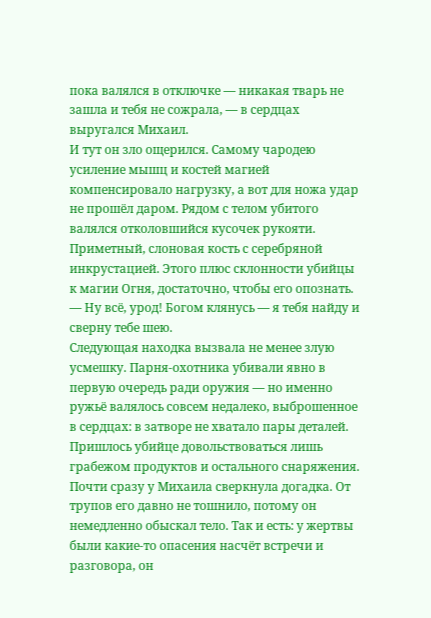пока валялся в отключке — никакая тварь не зашла и тебя не сожрала, — в сердцах выругался Михаил.
И тут он зло ощерился. Самому чародею усиление мышц и костей магией компенсировало нагрузку, а вот для ножа удар не прошёл даром. Рядом с телом убитого валялся отколовшийся кусочек рукояти. Приметный, слоновая кость с серебряной инкрустацией. Этого плюс склонности убийцы к магии Огня, достаточно, чтобы его опознать.
— Ну всё, урод! Богом клянусь — я тебя найду и сверну тебе шею.
Следующая находка вызвала не менее злую усмешку. Парня-охотника убивали явно в первую очередь ради оружия — но именно ружьё валялось совсем недалеко, выброшенное в сердцах: в затворе не хватало пары деталей. Пришлось убийце довольствоваться лишь грабежом продуктов и остального снаряжения. Почти сразу у Михаила сверкнула догадка. От трупов его давно не тошнило, потому он немедленно обыскал тело. Так и есть: у жертвы были какие-то опасения насчёт встречи и разговора, он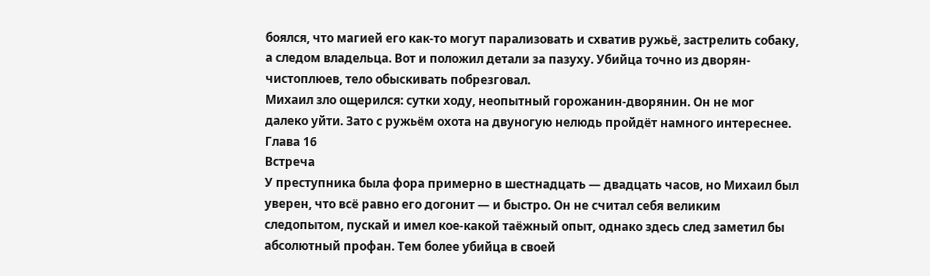боялся, что магией его как-то могут парализовать и схватив ружьё, застрелить собаку, а следом владельца. Вот и положил детали за пазуху. Убийца точно из дворян-чистоплюев, тело обыскивать побрезговал.
Михаил зло ощерился: сутки ходу, неопытный горожанин-дворянин. Он не мог далеко уйти. Зато с ружьём охота на двуногую нелюдь пройдёт намного интереснее.
Глава 16
Встреча
У преступника была фора примерно в шестнадцать — двадцать часов, но Михаил был уверен, что всё равно его догонит — и быстро. Он не считал себя великим следопытом, пускай и имел кое-какой таёжный опыт, однако здесь след заметил бы абсолютный профан. Тем более убийца в своей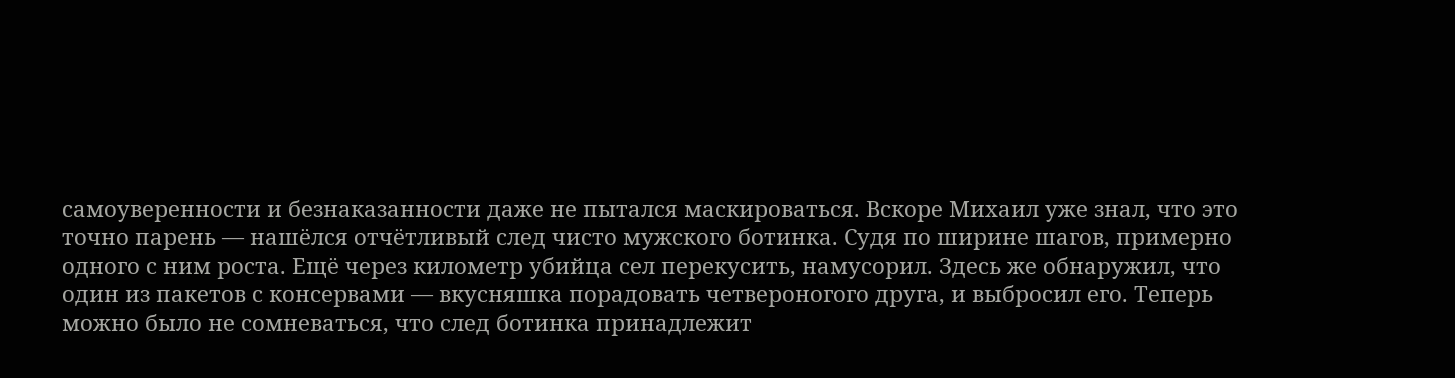самоуверенности и безнаказанности даже не пытался маскироваться. Вскоре Михаил уже знал, что это точно парень — нашёлся отчётливый след чисто мужского ботинка. Судя по ширине шагов, примерно одного с ним роста. Ещё через километр убийца сел перекусить, намусорил. Здесь же обнаружил, что один из пакетов с консервами — вкусняшка порадовать четвероногого друга, и выбросил его. Теперь можно было не сомневаться, что след ботинка принадлежит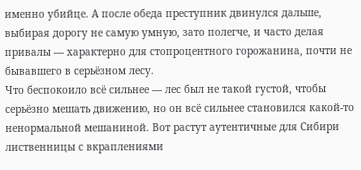именно убийце. А после обеда преступник двинулся дальше, выбирая дорогу не самую умную, зато полегче, и часто делая привалы — характерно для стопроцентного горожанина, почти не бывавшего в серьёзном лесу.
Что беспокоило всё сильнее — лес был не такой густой, чтобы серьёзно мешать движению, но он всё сильнее становился какой-то ненормальной мешаниной. Вот растут аутентичные для Сибири лиственницы с вкраплениями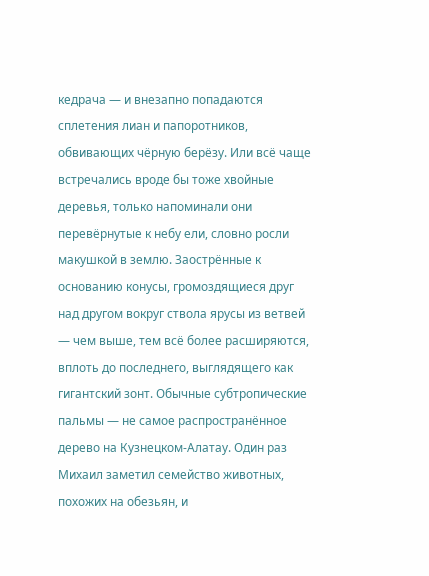кедрача — и внезапно попадаются сплетения лиан и папоротников, обвивающих чёрную берёзу. Или всё чаще встречались вроде бы тоже хвойные деревья, только напоминали они перевёрнутые к небу ели, словно росли макушкой в землю. Заострённые к основанию конусы, громоздящиеся друг над другом вокруг ствола ярусы из ветвей — чем выше, тем всё более расширяются, вплоть до последнего, выглядящего как гигантский зонт. Обычные субтропические пальмы — не самое распространённое дерево на Кузнецком-Алатау. Один раз Михаил заметил семейство животных, похожих на обезьян, и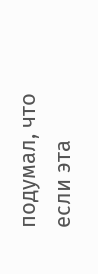подумал, что если эта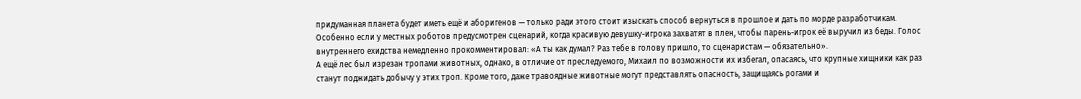придуманная планета будет иметь ещё и аборигенов — только ради этого стоит изыскать способ вернуться в прошлое и дать по морде разработчикам. Особенно если у местных роботов предусмотрен сценарий, когда красивую девушку-игрока захватят в плен, чтобы парень-игрок её выручил из беды. Голос внутреннего ехидства немедленно прокомментировал: «А ты как думал? Раз тебе в голову пришло, то сценаристам — обязательно».
А ещё лес был изрезан тропами животных, однако, в отличие от преследуемого, Михаил по возможности их избегал, опасаясь, что крупные хищники как раз станут поджидать добычу у этих троп. Кроме того, даже травоядные животные могут представлять опасность, защищаясь рогами и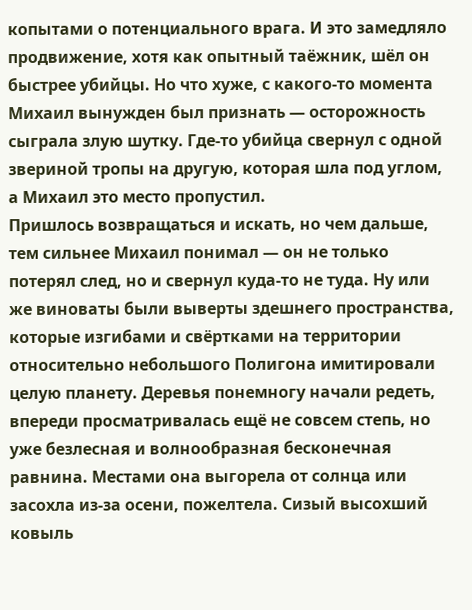копытами о потенциального врага. И это замедляло продвижение, хотя как опытный таёжник, шёл он быстрее убийцы. Но что хуже, с какого-то момента Михаил вынужден был признать — осторожность сыграла злую шутку. Где-то убийца свернул с одной звериной тропы на другую, которая шла под углом, а Михаил это место пропустил.
Пришлось возвращаться и искать, но чем дальше, тем сильнее Михаил понимал — он не только потерял след, но и свернул куда-то не туда. Ну или же виноваты были выверты здешнего пространства, которые изгибами и свёртками на территории относительно небольшого Полигона имитировали целую планету. Деревья понемногу начали редеть, впереди просматривалась ещё не совсем степь, но уже безлесная и волнообразная бесконечная равнина. Местами она выгорела от солнца или засохла из-за осени, пожелтела. Сизый высохший ковыль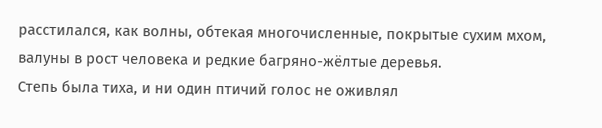расстилался, как волны, обтекая многочисленные, покрытые сухим мхом, валуны в рост человека и редкие багряно-жёлтые деревья.
Степь была тиха, и ни один птичий голос не оживлял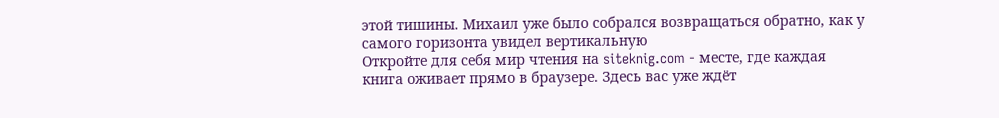этой тишины. Михаил уже было собрался возвращаться обратно, как у самого горизонта увидел вертикальную
Откройте для себя мир чтения на siteknig.com - месте, где каждая книга оживает прямо в браузере. Здесь вас уже ждёт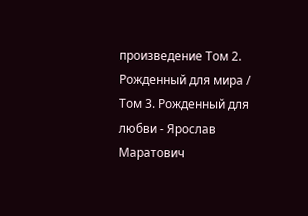произведение Том 2. Рожденный для мира / Том 3. Рожденный для любви - Ярослав Маратович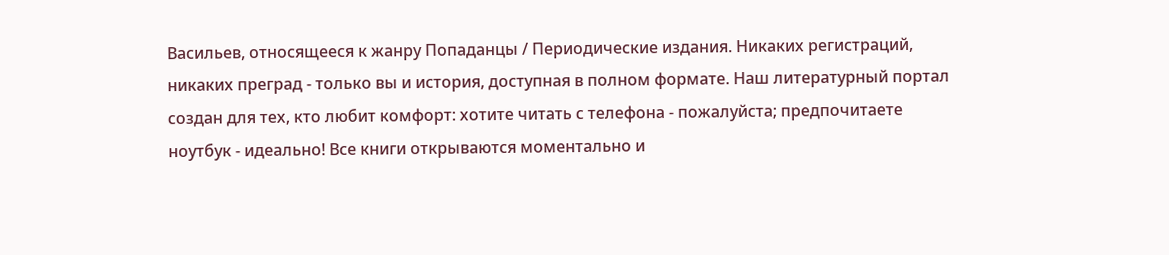Васильев, относящееся к жанру Попаданцы / Периодические издания. Никаких регистраций, никаких преград - только вы и история, доступная в полном формате. Наш литературный портал создан для тех, кто любит комфорт: хотите читать с телефона - пожалуйста; предпочитаете ноутбук - идеально! Все книги открываются моментально и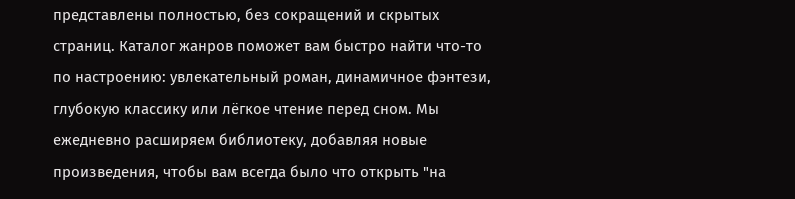представлены полностью, без сокращений и скрытых страниц. Каталог жанров поможет вам быстро найти что-то по настроению: увлекательный роман, динамичное фэнтези, глубокую классику или лёгкое чтение перед сном. Мы ежедневно расширяем библиотеку, добавляя новые произведения, чтобы вам всегда было что открыть "на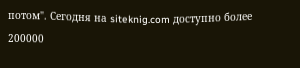потом". Сегодня на siteknig.com доступно более 200000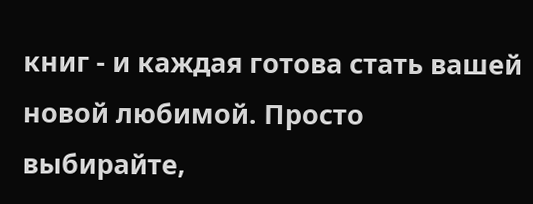книг - и каждая готова стать вашей новой любимой. Просто выбирайте,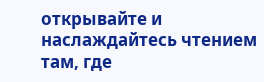открывайте и наслаждайтесь чтением там, где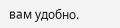вам удобно.